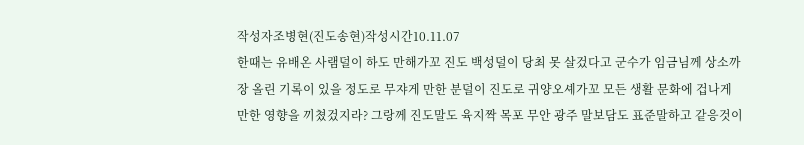작성자조병현(진도송현)작성시간10.11.07
한때는 유배온 사램덜이 하도 만해가꼬 진도 백성덜이 당최 못 살겄다고 군수가 임금님께 상소까장 올린 기록이 있을 정도로 무쟈게 만한 분덜이 진도로 귀양오셰가꼬 모든 생활 문화에 겁나게 만한 영향을 끼쳤겄지라? 그랑께 진도말도 육지짝 목포 무안 광주 말보담도 표준말하고 같응것이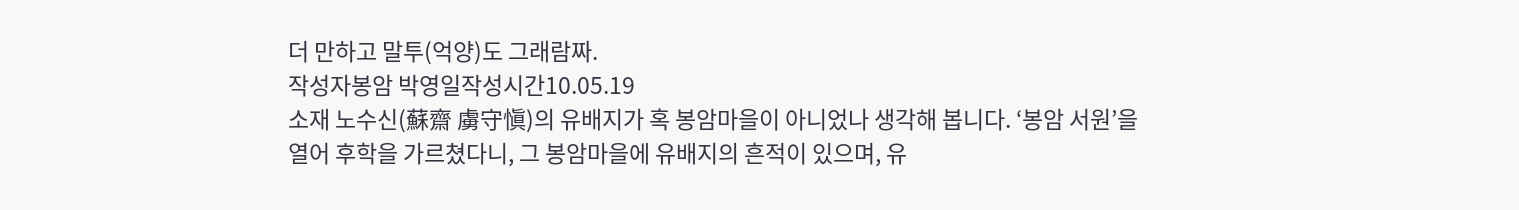더 만하고 말투(억양)도 그래람짜.
작성자봉암 박영일작성시간10.05.19
소재 노수신(蘇齋 虜守愼)의 유배지가 혹 봉암마을이 아니었나 생각해 봅니다. ‘봉암 서원’을 열어 후학을 가르쳤다니, 그 봉암마을에 유배지의 흔적이 있으며, 유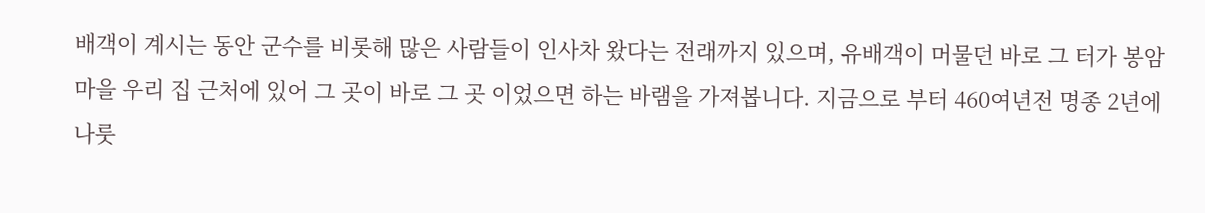배객이 계시는 동안 군수를 비롯해 많은 사람들이 인사차 왔다는 전래까지 있으며, 유배객이 머물던 바로 그 터가 봉암마을 우리 집 근처에 있어 그 곳이 바로 그 곳 이었으면 하는 바램을 가져봅니다. 지금으로 부터 460여년전 명종 2년에 나룻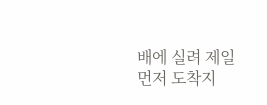배에 실려 제일 먼저 도착지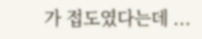가 접도였다는데 ...